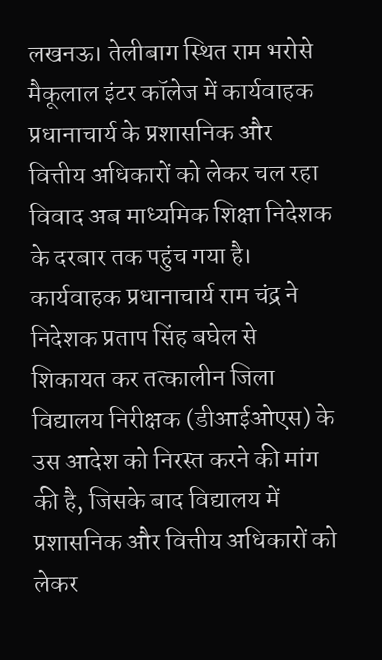लखनऊ। तेलीबाग स्थित राम भरोसे मैकूलाल इंटर कॉलेज में कार्यवाहक प्रधानाचार्य के प्रशासनिक और वित्तीय अधिकारों को लेकर चल रहा विवाद अब माध्यमिक शिक्षा निदेशक के दरबार तक पहुंच गया है। कार्यवाहक प्रधानाचार्य राम चंद्र ने निदेशक प्रताप सिंह बघेल से शिकायत कर तत्कालीन जिला विद्यालय निरीक्षक (डीआईओएस) के उस आदेश को निरस्त करने की मांग की है, जिसके बाद विद्यालय में प्रशासनिक और वित्तीय अधिकारों को लेकर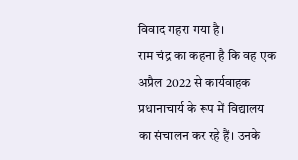विवाद गहरा गया है।
राम चंद्र का कहना है कि वह एक अप्रैल 2022 से कार्यवाहक प्रधानाचार्य के रूप में विद्यालय का संचालन कर रहे हैं। उनके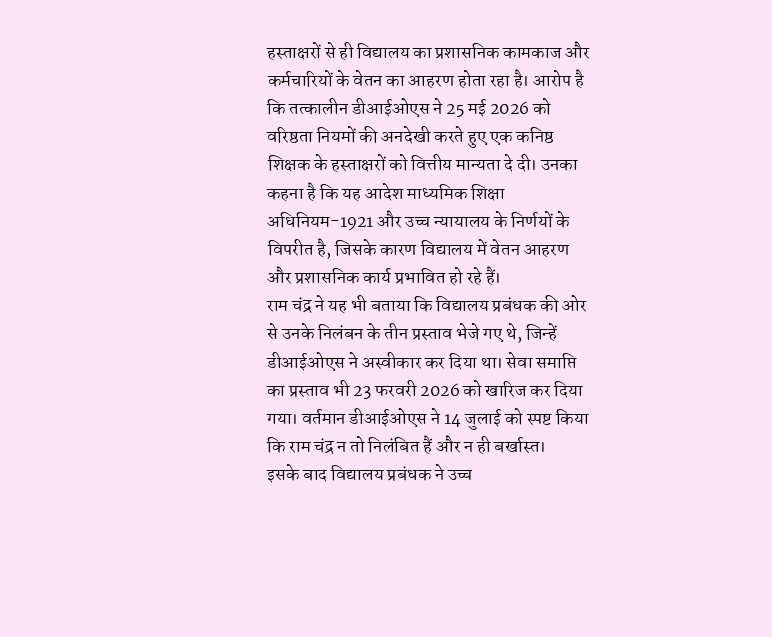हस्ताक्षरों से ही विद्यालय का प्रशासनिक कामकाज और कर्मचारियों के वेतन का आहरण होता रहा है। आरोप है कि तत्कालीन डीआईओएस ने 25 मई 2026 को वरिष्ठता नियमों की अनदेखी करते हुए एक कनिष्ठ शिक्षक के हस्ताक्षरों को वित्तीय मान्यता दे दी। उनका कहना है कि यह आदेश माध्यमिक शिक्षा अधिनियम-1921 और उच्च न्यायालय के निर्णयों के विपरीत है, जिसके कारण विद्यालय में वेतन आहरण और प्रशासनिक कार्य प्रभावित हो रहे हैं।
राम चंद्र ने यह भी बताया कि विद्यालय प्रबंधक की ओर से उनके निलंबन के तीन प्रस्ताव भेजे गए थे, जिन्हें डीआईओएस ने अस्वीकार कर दिया था। सेवा समाप्ति का प्रस्ताव भी 23 फरवरी 2026 को खारिज कर दिया गया। वर्तमान डीआईओएस ने 14 जुलाई को स्पष्ट किया कि राम चंद्र न तो निलंबित हैं और न ही बर्खास्त।
इसके बाद विद्यालय प्रबंधक ने उच्च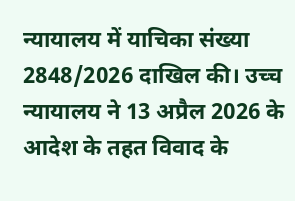न्यायालय में याचिका संख्या 2848/2026 दाखिल की। उच्च न्यायालय ने 13 अप्रैल 2026 के आदेश के तहत विवाद के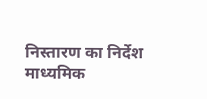निस्तारण का निर्देश माध्यमिक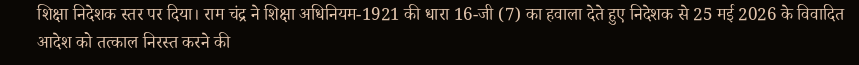शिक्षा निदेशक स्तर पर दिया। राम चंद्र ने शिक्षा अधिनियम-1921 की धारा 16-जी (7) का हवाला देते हुए निदेशक से 25 मई 2026 के विवादित आदेश को तत्काल निरस्त करने की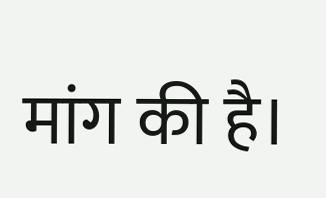मांग की है।